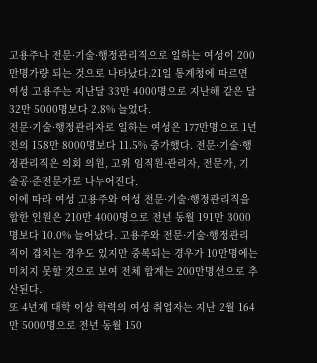고용주나 전문·기술·행정관리직으로 일하는 여성이 200만명가량 되는 것으로 나타났다.21일 통계청에 따르면 여성 고용주는 지난달 33만 4000명으로 지난해 같은 달 32만 5000명보다 2.8% 늘었다.
전문·기술·행정관리자로 일하는 여성은 177만명으로 1년 전의 158만 8000명보다 11.5% 증가했다. 전문·기술·행정관리직은 의회 의원, 고위 임직원·관리자, 전문가, 기술공·준전문가로 나누어진다.
이에 따라 여성 고용주와 여성 전문·기술·행정관리직을 합한 인원은 210만 4000명으로 전년 동월 191만 3000명보다 10.0% 늘어났다. 고용주와 전문·기술·행정관리직이 겹치는 경우도 있지만 중복되는 경우가 10만명에는 미치지 못할 것으로 보여 전체 합계는 200만명선으로 추산된다.
또 4년제 대학 이상 학력의 여성 취업자는 지난 2월 164만 5000명으로 전년 동월 150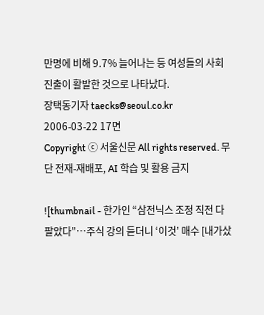만명에 비해 9.7% 늘어나는 등 여성들의 사회 진출이 활발한 것으로 나타났다.
장택동기자 taecks@seoul.co.kr
2006-03-22 17면
Copyright ⓒ 서울신문 All rights reserved. 무단 전재-재배포, AI 학습 및 활용 금지

![thumbnail - 한가인 “삼전닉스 조정 직전 다 팔았다”…주식 강의 듣더니 ‘이것’ 매수 [내가샀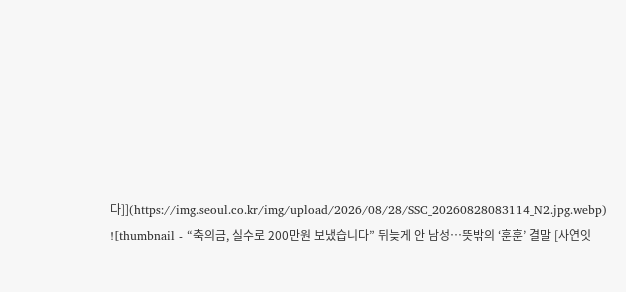다]](https://img.seoul.co.kr/img/upload/2026/08/28/SSC_20260828083114_N2.jpg.webp)
![thumbnail - “축의금, 실수로 200만원 보냈습니다” 뒤늦게 안 남성…뜻밖의 ‘훈훈’ 결말 [사연잇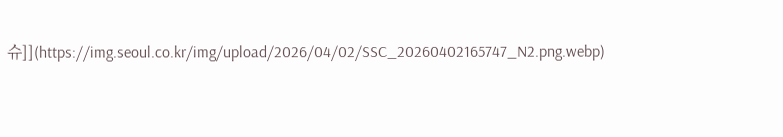슈]](https://img.seoul.co.kr/img/upload/2026/04/02/SSC_20260402165747_N2.png.webp)